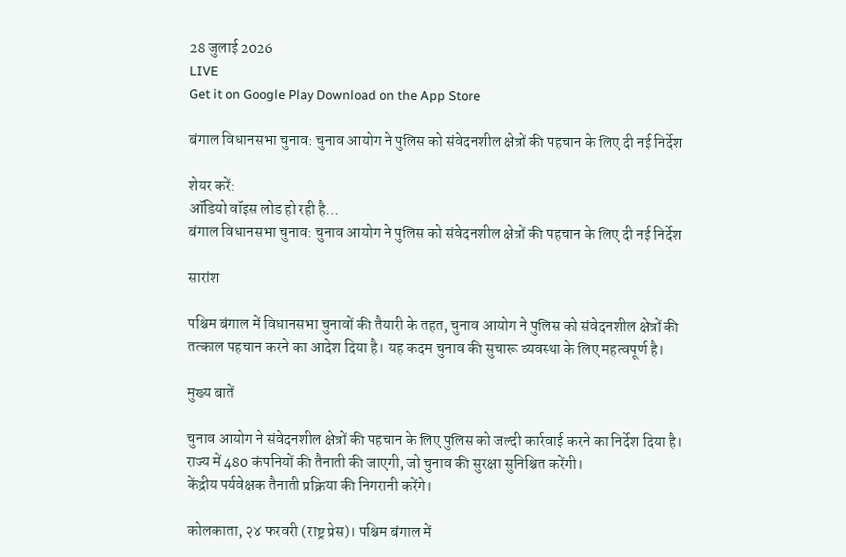28 जुलाई 2026
LIVE
Get it on Google Play Download on the App Store

बंगाल विधानसभा चुनाव: चुनाव आयोग ने पुलिस को संवेदनशील क्षेत्रों की पहचान के लिए दी नई निर्देश

शेयर करें:
ऑडियो वॉइस लोड हो रही है…
बंगाल विधानसभा चुनाव: चुनाव आयोग ने पुलिस को संवेदनशील क्षेत्रों की पहचान के लिए दी नई निर्देश

सारांश

पश्चिम बंगाल में विधानसभा चुनावों की तैयारी के तहत, चुनाव आयोग ने पुलिस को संवेदनशील क्षेत्रों की तत्काल पहचान करने का आदेश दिया है। यह कदम चुनाव की सुचारू व्यवस्था के लिए महत्वपूर्ण है।

मुख्य बातें

चुनाव आयोग ने संवेदनशील क्षेत्रों की पहचान के लिए पुलिस को जल्दी कार्रवाई करने का निर्देश दिया है।
राज्य में 480 कंपनियों की तैनाती की जाएगी, जो चुनाव की सुरक्षा सुनिश्चित करेंगी।
केंद्रीय पर्यवेक्षक तैनाती प्रक्रिया की निगरानी करेंगे।

कोलकाता, २४ फरवरी (राष्ट्र प्रेस)। पश्चिम बंगाल में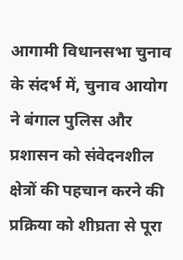आगामी विधानसभा चुनाव के संदर्भ में, चुनाव आयोग ने बंगाल पुलिस और प्रशासन को संवेदनशील क्षेत्रों की पहचान करने की प्रक्रिया को शीघ्रता से पूरा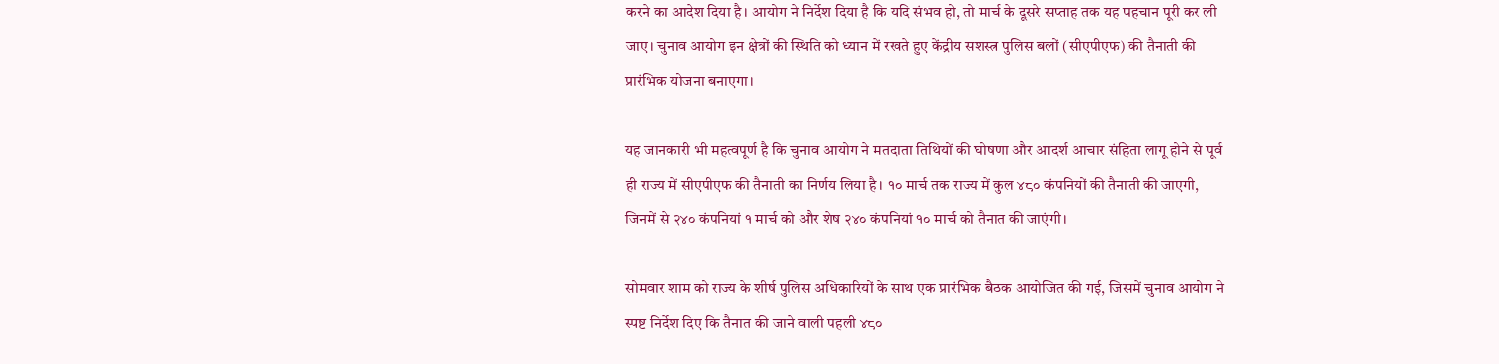करने का आदेश दिया है। आयोग ने निर्देश दिया है कि यदि संभव हो, तो मार्च के दूसरे सप्ताह तक यह पहचान पूरी कर ली जाए। चुनाव आयोग इन क्षेत्रों की स्थिति को ध्यान में रखते हुए केंद्रीय सशस्त्र पुलिस बलों (सीएपीएफ) की तैनाती की प्रारंभिक योजना बनाएगा।

यह जानकारी भी महत्वपूर्ण है कि चुनाव आयोग ने मतदाता तिथियों की घोषणा और आदर्श आचार संहिता लागू होने से पूर्व ही राज्य में सीएपीएफ की तैनाती का निर्णय लिया है। १० मार्च तक राज्य में कुल ४८० कंपनियों की तैनाती की जाएगी, जिनमें से २४० कंपनियां १ मार्च को और शेष २४० कंपनियां १० मार्च को तैनात की जाएंगी।

सोमवार शाम को राज्य के शीर्ष पुलिस अधिकारियों के साथ एक प्रारंभिक बैठक आयोजित की गई, जिसमें चुनाव आयोग ने स्पष्ट निर्देश दिए कि तैनात की जाने वाली पहली ४८०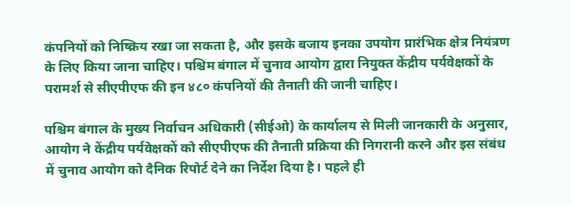कंपनियों को निष्क्रिय रखा जा सकता है, और इसके बजाय इनका उपयोग प्रारंभिक क्षेत्र नियंत्रण के लिए किया जाना चाहिए। पश्चिम बंगाल में चुनाव आयोग द्वारा नियुक्त केंद्रीय पर्यवेक्षकों के परामर्श से सीएपीएफ की इन ४८० कंपनियों की तैनाती की जानी चाहिए।

पश्चिम बंगाल के मुख्य निर्वाचन अधिकारी (सीईओ) के कार्यालय से मिली जानकारी के अनुसार, आयोग ने केंद्रीय पर्यवेक्षकों को सीएपीएफ की तैनाती प्रक्रिया की निगरानी करने और इस संबंध में चुनाव आयोग को दैनिक रिपोर्ट देने का निर्देश दिया है। पहले ही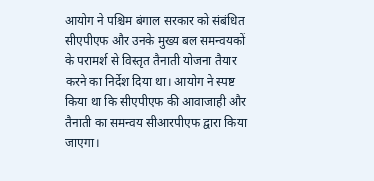आयोग ने पश्चिम बंगाल सरकार को संबंधित सीएपीएफ और उनके मुख्य बल समन्वयकों के परामर्श से विस्तृत तैनाती योजना तैयार करने का निर्देश दिया था। आयोग ने स्पष्ट किया था कि सीएपीएफ की आवाजाही और तैनाती का समन्वय सीआरपीएफ द्वारा किया जाएगा।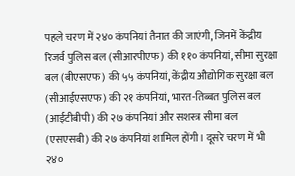पहले चरण में २४० कंपनियां तैनात की जाएंगी, जिनमें केंद्रीय रिजर्व पुलिस बल (सीआरपीएफ) की ११० कंपनियां, सीमा सुरक्षा बल (बीएसएफ) की ५५ कंपनियां, केंद्रीय औद्योगिक सुरक्षा बल (सीआईएसएफ) की २१ कंपनियां, भारत-तिब्बत पुलिस बल (आईटीबीपी) की २७ कंपनियां और सशस्त्र सीमा बल (एसएसबी) की २७ कंपनियां शामिल होंगी। दूसरे चरण में भी २४०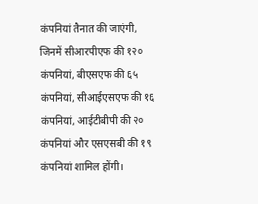कंपनियां तैनात की जाएंगी, जिनमें सीआरपीएफ की १२० कंपनियां, बीएसएफ की ६५ कंपनियां, सीआईएसएफ की १६ कंपनियां, आईटीबीपी की २० कंपनियां और एसएसबी की १९ कंपनियां शामिल होंगी।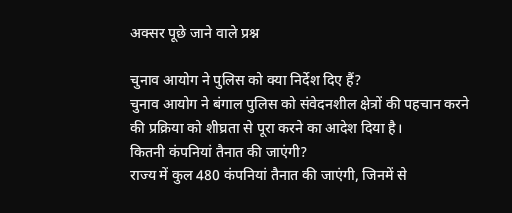अक्सर पूछे जाने वाले प्रश्न

चुनाव आयोग ने पुलिस को क्या निर्देश दिए हैं?
चुनाव आयोग ने बंगाल पुलिस को संवेदनशील क्षेत्रों की पहचान करने की प्रक्रिया को शीघ्रता से पूरा करने का आदेश दिया है।
कितनी कंपनियां तैनात की जाएंगी?
राज्य में कुल 480 कंपनियां तैनात की जाएंगी, जिनमें से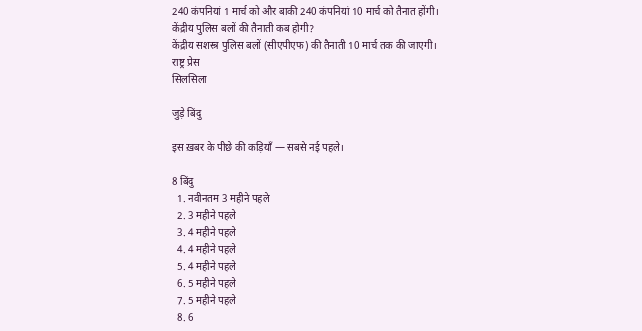240 कंपनियां 1 मार्च को और बाकी 240 कंपनियां 10 मार्च को तैनात होंगी।
केंद्रीय पुलिस बलों की तैनाती कब होगी?
केंद्रीय सशस्त्र पुलिस बलों (सीएपीएफ) की तैनाती 10 मार्च तक की जाएगी।
राष्ट्र प्रेस
सिलसिला

जुड़े बिंदु

इस ख़बर के पीछे की कड़ियाँ — सबसे नई पहले।

8 बिंदु
  1. नवीनतम 3 महीने पहले
  2. 3 महीने पहले
  3. 4 महीने पहले
  4. 4 महीने पहले
  5. 4 महीने पहले
  6. 5 महीने पहले
  7. 5 महीने पहले
  8. 6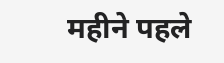महीने पहले